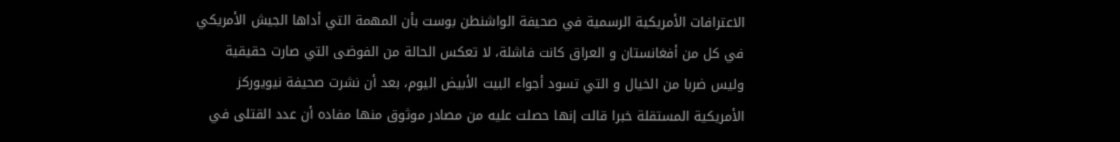الاعترافات الأمريكية الرسمية في صحيفة الواشنطن بوست بأن المهمة التي أداها الجيش الأمريكي في كل من أفغانستان و العراق كانت فاشلة، لا تعكس الحالة من الفوضى التي صارت حقيقية وليس ضربا من الخيال و التي تسود أجواء البيت الأبيض اليوم، بعد أن نشرت صحيفة نيويوركز الأمريكية المستقلة خبرا قالت إنها حصلت عليه من مصادر موثوق منها مفاده أن عدد القتلى في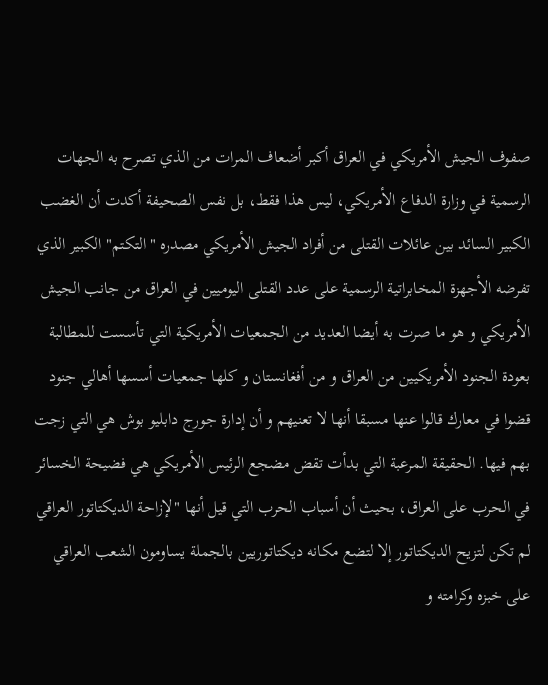صفوف الجيش الأمريكي في العراق أكبر أضعاف المرات من الذي تصرح به الجهات الرسمية في وزارة الدفاع الأمريكي، ليس هذا فقط، بل نفس الصحيفة أكدت أن الغضب الكبير السائد بين عائلات القتلى من أفراد الجيش الأمريكي مصدره "التكتم" الكبير الذي تفرضه الأجهزة المخابراتية الرسمية على عدد القتلى اليوميين في العراق من جانب الجيش الأمريكي و هو ما صرت به أيضا العديد من الجمعيات الأمريكية التي تأسست للمطالبة بعودة الجنود الأمريكيين من العراق و من أفغانستان و كلها جمعيات أسسها أهالي جنود قضوا في معارك قالوا عنها مسبقا أنها لا تعنيهم و أن إدارة جورج دابليو بوش هي التي زجت بهم فيها. الحقيقة المرعبة التي بدأت تقض مضجع الرئيس الأمريكي هي فضيحة الخسائر في الحرب على العراق، بحيث أن أسباب الحرب التي قيل أنها "لإزاحة الديكتاتور العراقي لم تكن لتزيح الديكتاتور إلا لتضع مكانه ديكتاتوريين بالجملة يساومون الشعب العراقي على خبزه وكرامته و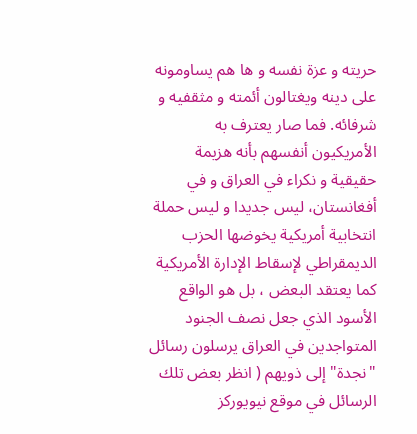حريته و عزة نفسه و ها هم يساومونه على دينه ويغتالون أئمته و مثقفيه و شرفائه. فما صار يعترف به الأمريكيون أنفسهم بأنه هزيمة حقيقية و نكراء في العراق و في أفغانستان، ليس جديدا و ليس حملة انتخابية أمريكية يخوضها الحزب الديمقراطي لإسقاط الإدارة الأمريكية كما يعتقد البعض ، بل هو الواقع الأسود الذي جعل نصف الجنود المتواجدين في العراق يرسلون رسائل "نجدة" إلى ذويهم ( انظر بعض تلك الرسائل في موقع نيويوركز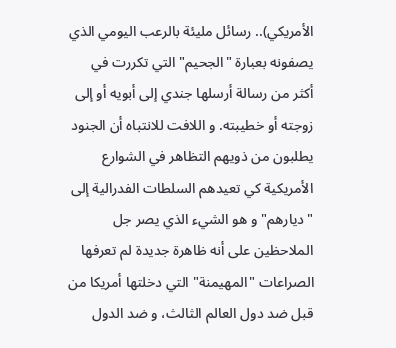الأمريكي).. رسائل مليئة بالرعب اليومي الذي يصفونه بعبارة "الجحيم" التي تكررت في أكثر من رسالة أرسلها جندي إلى أبويه أو إلى زوجته أو خطيبته. و اللافت للانتباه أن الجنود يطلبون من ذويهم التظاهر في الشوارع الأمريكية كي تعيدهم السلطات الفدرالية إلى "ديارهم" و هو الشيء الذي يصر جل الملاحظين على أنه ظاهرة جديدة لم تعرفها الصراعات "المهيمنة" التي دخلتها أمريكا من قبل ضد دول العالم الثالث، و ضد الدول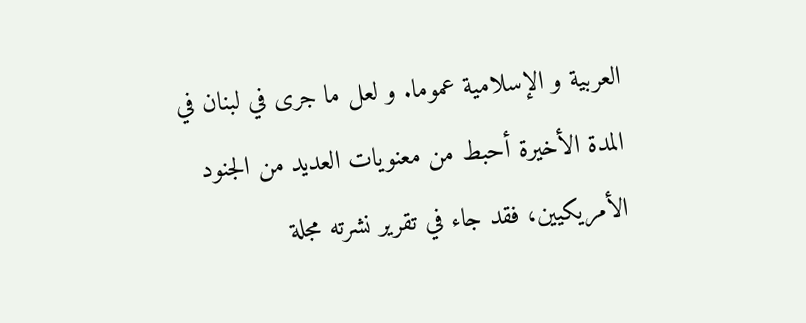العربية و الإسلامية عموما. و لعل ما جرى في لبنان في المدة الأخيرة أحبط من معنويات العديد من الجنود الأمريكيين، فقد جاء في تقرير نشرته مجلة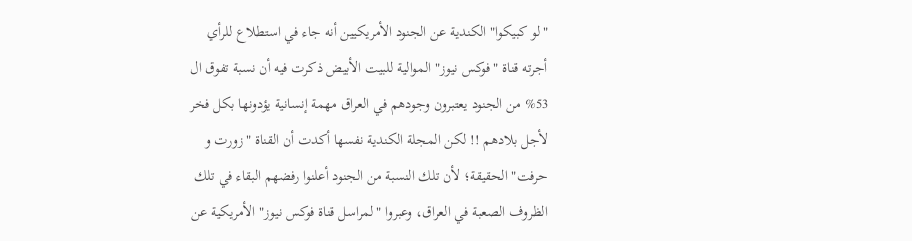"لو كبيكوا" الكندية عن الجنود الأمريكيين أنه جاء في استطلاع للرأي أجرته قناة "فوكس نيوز" الموالية للبيت الأبيض ذكرت فيه أن نسبة تفوق ال 53% من الجنود يعتبرون وجودهم في العراق مهمة إنسانية يؤدونها بكل فخر لأجل بلادهم !! لكن المجلة الكندية نفسها أكدت أن القناة "زورت و حرفت" الحقيقة؛ لأن تلك النسبة من الجنود أعلنوا رفضهم البقاء في تلك الظروف الصعبة في العراق، وعبروا "لمراسل قناة فوكس نيوز" الأمريكية عن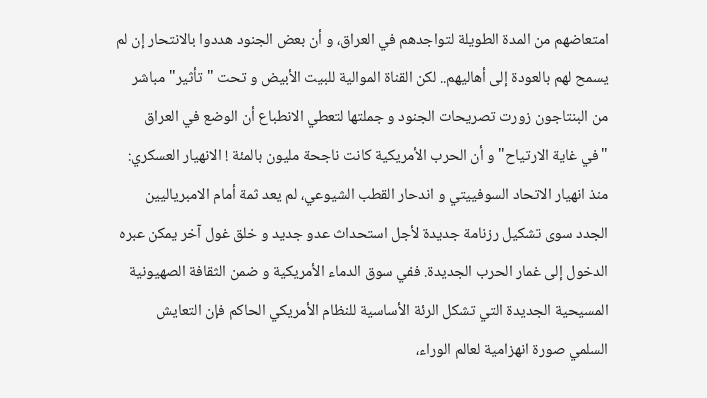امتعاضهم من المدة الطويلة لتواجدهم في العراق، و أن بعض الجنود هددوا بالانتحار إن لم يسمح لهم بالعودة إلى أهاليهم.. لكن القناة الموالية للبيت الأبيض و تحت "تأثير" مباشر من البنتاجون زورت تصريحات الجنود و جملتها لتعطي الانطباع أن الوضع في العراق "في غاية الارتياح" و أن الحرب الأمريكية كانت ناجحة مليون بالمئة ! الانهيار العسكري: منذ انهيار الاتحاد السوفييتي و اندحار القطب الشيوعي، لم يعد ثمة أمام الامبرياليين الجدد سوى تشكيل رزنامة جديدة لأجل استحداث عدو جديد و خلق غول آخر يمكن عبره الدخول إلى غمار الحرب الجديدة. ففي سوق الدماء الأمريكية و ضمن الثقافة الصهيونية المسيحية الجديدة التي تشكل الرئة الأساسية للنظام الأمريكي الحاكم فإن التعايش السلمي صورة انهزامية لعالم الوراء،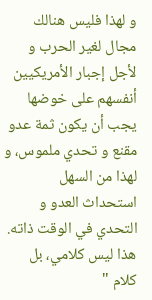و لهذا فليس هنالك مجال لغير الحرب و لأجل إجبار الأمريكيين أنفسهم على خوضها يجب أن يكون ثمة عدو مقنع و تحدي ملموس، و لهذا من السهل استحداث العدو و التحدي في الوقت ذاته. هذا ليس كلامي، بل كلام "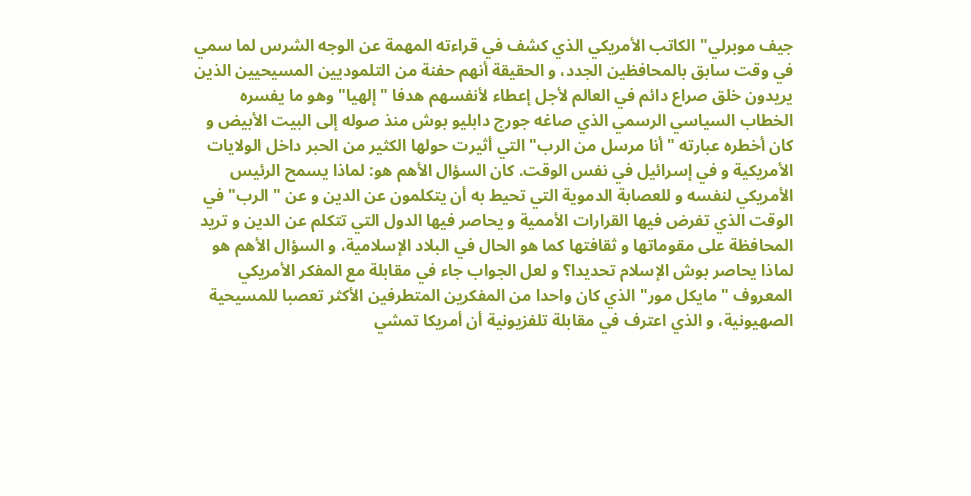جيف موبرلي" الكاتب الأمريكي الذي كشف في قراءته المهمة عن الوجه الشرس لما سمي في وقت سابق بالمحافظين الجدد، و الحقيقة أنهم حفنة من التلموديين المسيحيين الذين يريدون خلق صراع دائم في العالم لأجل إعطاء لأنفسهم هدفا "إلهيا" وهو ما يفسره الخطاب السياسي الرسمي الذي صاغه جورج دابليو بوش منذ صوله إلى البيت الأبيض و كان أخطره عبارته " أنا مرسل من الرب" التي أثيرت حولها الكثير من الحبر داخل الولايات الأمريكية و في إسرائيل في نفس الوقت. كان السؤال الأهم هو: لماذا يسمح الرئيس الأمريكي لنفسه و للعصابة الدموية التي تحيط به أن يتكلمون عن الدين و عن " الرب" في الوقت الذي تفرض فيها القرارات الأممية و يحاصر فيها الدول التي تتكلم عن الدين و تريد المحافظة على مقوماتها و ثقافتها كما هو الحال في البلاد الإسلامية، و السؤال الأهم هو لماذا يحاصر بوش الإسلام تحديدا؟ و لعل الجواب جاء في مقابلة مع المفكر الأمريكي المعروف "مايكل مور" الذي كان واحدا من المفكرين المتطرفين الأكثر تعصبا للمسيحية الصهيونية، و الذي اعترف في مقابلة تلفزيونية أن أمريكا تمشي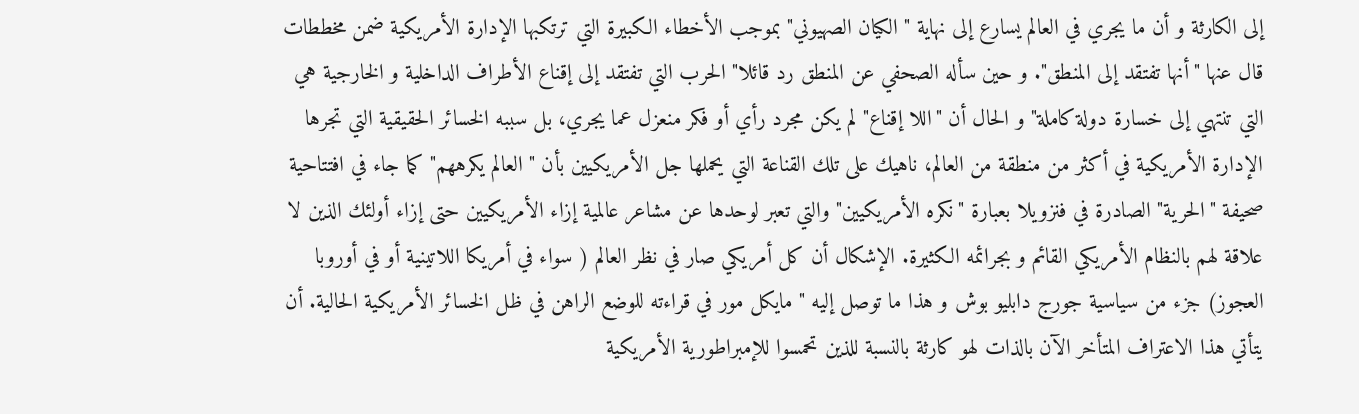إلى الكارثة و أن ما يجري في العالم يسارع إلى نهاية " الكيان الصهيوني" بموجب الأخطاء الكبيرة التي ترتكبها الإدارة الأمريكية ضمن مخططات قال عنها "أنها تفتقد إلى المنطق". و حين سأله الصحفي عن المنطق رد قائلا" الحرب التي تفتقد إلى إقناع الأطراف الداخلية و الخارجية هي التي تنتهي إلى خسارة دولة كاملة" و الحال أن "اللا إقناع" لم يكن مجرد رأي أو فكر منعزل عما يجري، بل سببه الخسائر الحقيقية التي تجرها الإدارة الأمريكية في أكثر من منطقة من العالم، ناهيك على تلك القناعة التي يحملها جل الأمريكيين بأن " العالم يكرههم" كما جاء في افتتاحية صحيفة "الحرية" الصادرة في فنزويلا بعبارة "نكره الأمريكيين" والتي تعبر لوحدها عن مشاعر عالمية إزاء الأمريكيين حتى إزاء أولئك الذين لا علاقة لهم بالنظام الأمريكي القائم و بجرائمه الكثيرة. الإشكال أن كل أمريكي صار في نظر العالم ( سواء في أمريكا اللاتينية أو في أوروبا العجوز) جزء من سياسية جورج دابليو بوش و هذا ما توصل إليه " مايكل مور في قراءته للوضع الراهن في ظل الخسائر الأمريكية الحالية. أن يتأتي هذا الاعتراف المتأخر الآن بالذات لهو كارثة بالنسبة للذين تحمسوا للإمبراطورية الأمريكية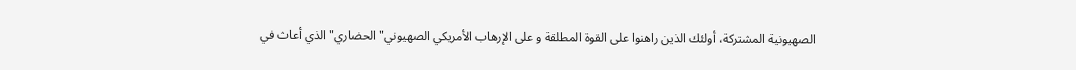الصهيونية المشتركة، أولئك الذين راهنوا على القوة المطلقة و على الإرهاب الأمريكي الصهيوني" الحضاري" الذي أعاث في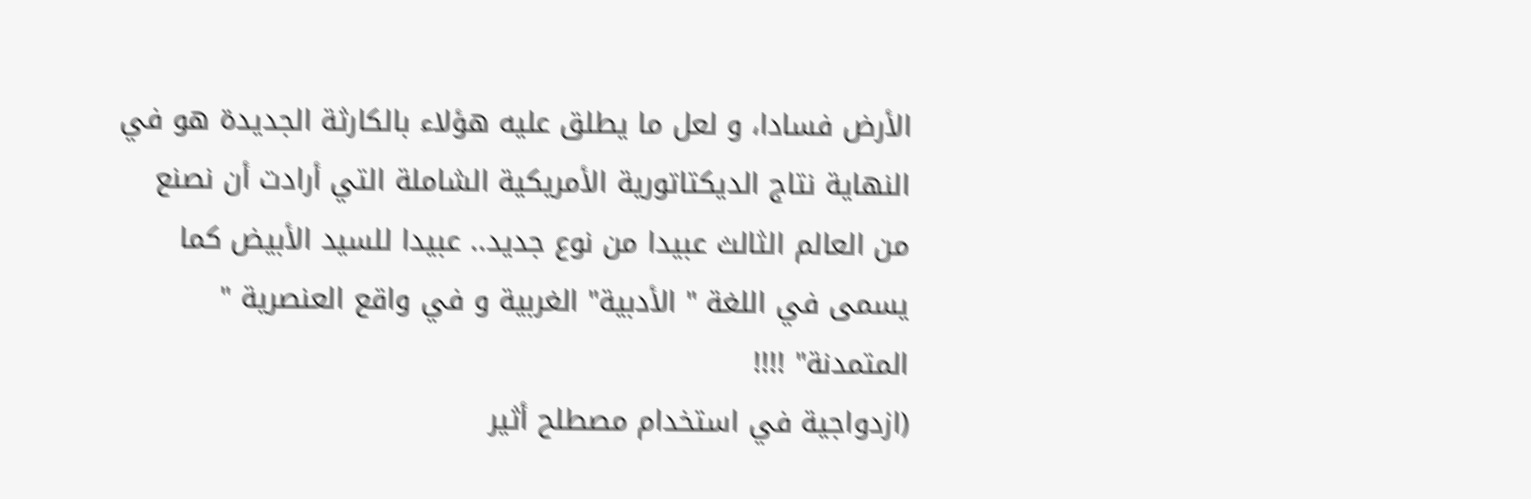الأرض فسادا، و لعل ما يطلق عليه هؤلاء بالكارثة الجديدة هو في النهاية نتاج الديكتاتورية الأمريكية الشاملة التي أرادت أن نصنع من العالم الثالث عبيدا من نوع جديد.. عبيدا للسيد الأبيض كما يسمى في اللغة " الأدبية" الغربية و في واقع العنصرية " المتمدنة" !!!!
(ازدواجية في استخدام مصطلح أثير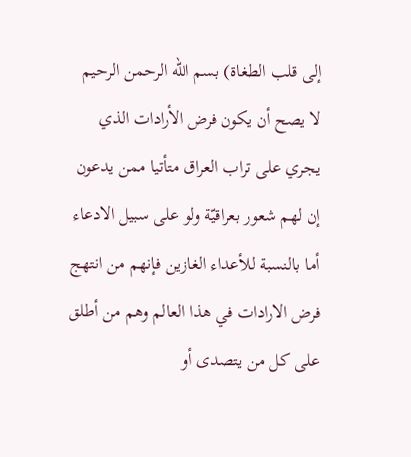إلى قلب الطغاة) بسم الله الرحمن الرحيم
لا يصح أن يكون فرض الأرادات الذي يجري على تراب العراق متأتيا ممن يدعون إن لهم شعور بعراقيّة ولو على سبيل الادعاء أما بالنسبة للأعداء الغازين فإنهم من انتهج فرض الارادات في هذا العالم وهم من أطلق على كل من يتصدى أو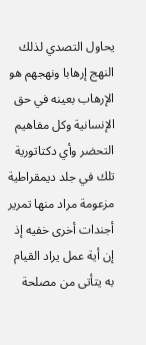يحاول التصدي لذلك النهج إرهابا ونهجهم هو الإرهاب بعينه في حق الإنسانية وكل مفاهيم التحضر وأي دكتاتورية تلك في جلد ديمقراطية مزعومة مراد منها تمرير أجندات أخرى خفيه إذ إن أية عمل يراد القيام به يتأتى من مصلحة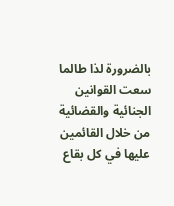بالضرورة لذا طالما سعت القوانين الجنائية والقضائية من خلال القائمين عليها في كل بقاع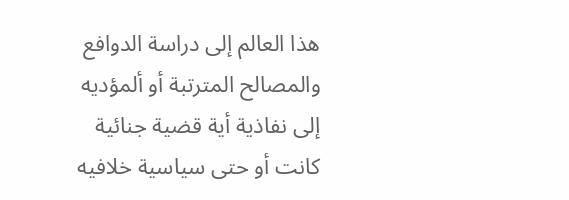هذا العالم إلى دراسة الدوافع والمصالح المترتبة أو ألمؤديه إلى نفاذية أية قضية جنائية كانت أو حتى سياسية خلافيه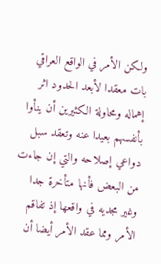ولكن الأمر في الواقع العراقي بات معقدا لأبعد الحدود اثر إهماله ومحاولة الكثيرين أن ينأوا بأنفسهم بعيدا عنه وتعقد سبل دواعي إصلاحه والتي إن جاءت من البعض فأنها متأخرة جدا وغير مجديه في واقعها إذ تفاقم الأمر ومما عقد الأمر أيضا أن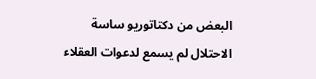البعض من دكتاتوريو ساسة الاحتلال لم يسمع لدعوات العقلاء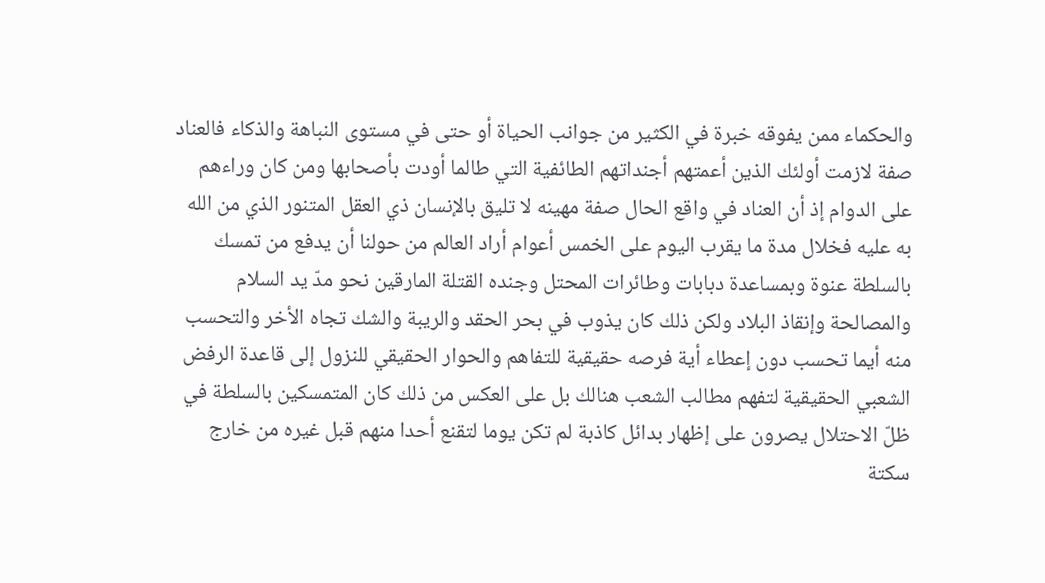والحكماء ممن يفوقه خبرة في الكثير من جوانب الحياة أو حتى في مستوى النباهة والذكاء فالعناد صفة لازمت أولئك الذين أعمتهم أجنداتهم الطائفية التي طالما أودت بأصحابها ومن كان وراءهم على الدوام إذ أن العناد في واقع الحال صفة مهينه لا تليق بالإنسان ذي العقل المتنور الذي من الله به عليه فخلال مدة ما يقرب اليوم على الخمس أعوام أراد العالم من حولنا أن يدفع من تمسك بالسلطة عنوة وبمساعدة دبابات وطائرات المحتل وجنده القتلة المارقين نحو مدّ يد السلام والمصالحة وإنقاذ البلاد ولكن ذلك كان يذوب في بحر الحقد والريبة والشك تجاه الأخر والتحسب منه أيما تحسب دون إعطاء أية فرصه حقيقية للتفاهم والحوار الحقيقي للنزول إلى قاعدة الرفض الشعبي الحقيقية لتفهم مطالب الشعب هنالك بل على العكس من ذلك كان المتمسكين بالسلطة في ظلّ الاحتلال يصرون على إظهار بدائل كاذبة لم تكن يوما لتقنع أحدا منهم قبل غيره من خارج سكتة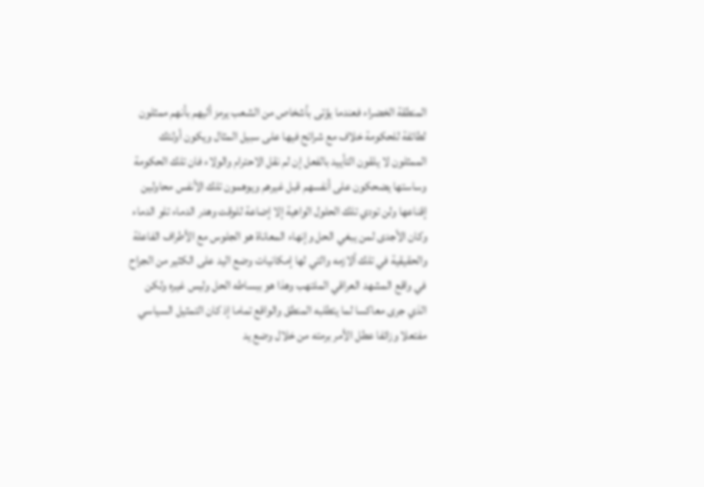المنطقة الخضراء فعندما يؤتى بأشخاص من الشعب يرمز أليهم بأنهم ممثلون لطائفة للحكومة خلاف مع شرائح فيها على سبيل المثال ويكون أولئك الممثلون لا يلقون التأييد بالفعل إن لم نقل الاحترام والولاء فان تلك الحكومة وساستها يضحكون على أنفسهم قبل غيرهم ويوهمون تلك الأنفس محاولين إقناعها ولن تودي تلك الحلول الواهية إلا إضاعة للوقت وهدر الدماء تلو الدماء وكان الأجدى لمن يبغي الحل وإنهاء المعاناة هو الجلوس مع الأطراف الفاعلة والحقيقية في تلك ألازمه والتي لها إمكانيات وضع اليد على الكثير من الجراح في واقع المشهد العراقي الملتهب وهذا هو ببساطه الحل وليس غيره ولكن الذي جرى معاكسا لما يتطلبه المنطق والواقع تماما إذ كان التمثيل السياسي مفتعلا وزائفا عطل الأمر برمته من خلال وضع يد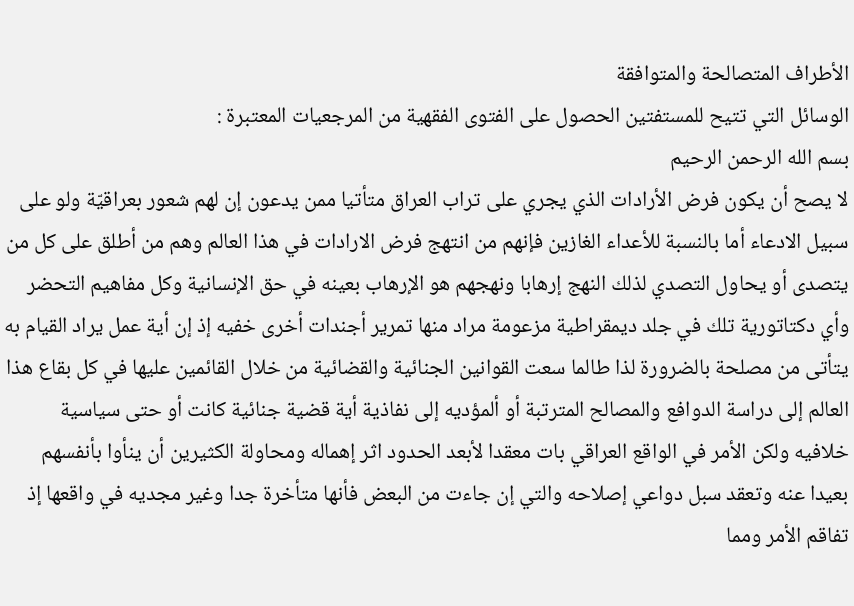الأطراف المتصالحة والمتوافقة
الوسائل التي تتيح للمستفتين الحصول على الفتوى الفقهية من المرجعيات المعتبرة :
بسم الله الرحمن الرحيم
لا يصح أن يكون فرض الأرادات الذي يجري على تراب العراق متأتيا ممن يدعون إن لهم شعور بعراقيّة ولو على سبيل الادعاء أما بالنسبة للأعداء الغازين فإنهم من انتهج فرض الارادات في هذا العالم وهم من أطلق على كل من يتصدى أو يحاول التصدي لذلك النهج إرهابا ونهجهم هو الإرهاب بعينه في حق الإنسانية وكل مفاهيم التحضر وأي دكتاتورية تلك في جلد ديمقراطية مزعومة مراد منها تمرير أجندات أخرى خفيه إذ إن أية عمل يراد القيام به يتأتى من مصلحة بالضرورة لذا طالما سعت القوانين الجنائية والقضائية من خلال القائمين عليها في كل بقاع هذا العالم إلى دراسة الدوافع والمصالح المترتبة أو ألمؤديه إلى نفاذية أية قضية جنائية كانت أو حتى سياسية خلافيه ولكن الأمر في الواقع العراقي بات معقدا لأبعد الحدود اثر إهماله ومحاولة الكثيرين أن ينأوا بأنفسهم بعيدا عنه وتعقد سبل دواعي إصلاحه والتي إن جاءت من البعض فأنها متأخرة جدا وغير مجديه في واقعها إذ تفاقم الأمر ومما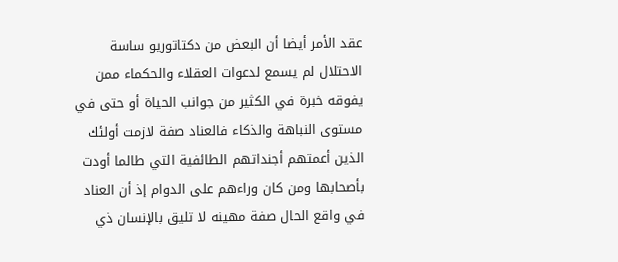عقد الأمر أيضا أن البعض من دكتاتوريو ساسة الاحتلال لم يسمع لدعوات العقلاء والحكماء ممن يفوقه خبرة في الكثير من جوانب الحياة أو حتى في مستوى النباهة والذكاء فالعناد صفة لازمت أولئك الذين أعمتهم أجنداتهم الطائفية التي طالما أودت بأصحابها ومن كان وراءهم على الدوام إذ أن العناد في واقع الحال صفة مهينه لا تليق بالإنسان ذي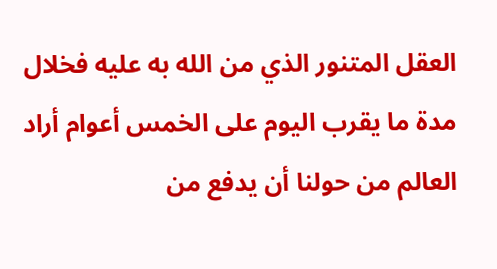العقل المتنور الذي من الله به عليه فخلال مدة ما يقرب اليوم على الخمس أعوام أراد العالم من حولنا أن يدفع من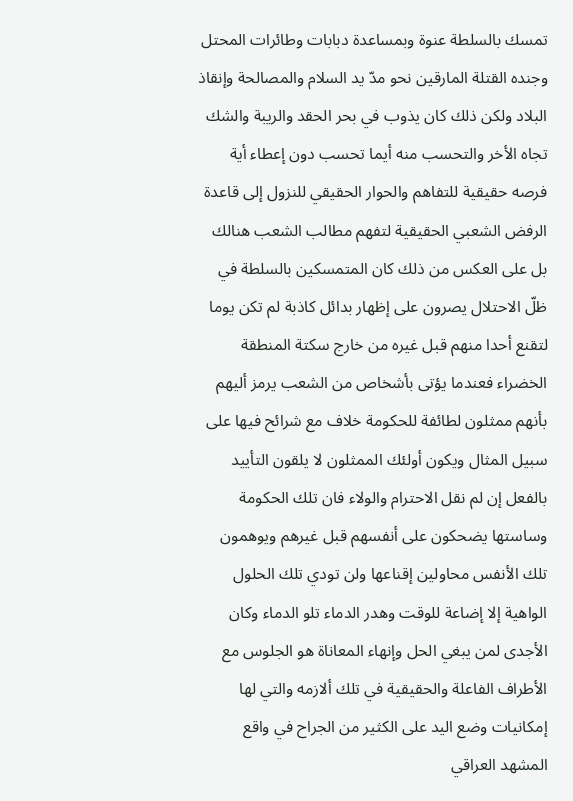تمسك بالسلطة عنوة وبمساعدة دبابات وطائرات المحتل وجنده القتلة المارقين نحو مدّ يد السلام والمصالحة وإنقاذ البلاد ولكن ذلك كان يذوب في بحر الحقد والريبة والشك تجاه الأخر والتحسب منه أيما تحسب دون إعطاء أية فرصه حقيقية للتفاهم والحوار الحقيقي للنزول إلى قاعدة الرفض الشعبي الحقيقية لتفهم مطالب الشعب هنالك بل على العكس من ذلك كان المتمسكين بالسلطة في ظلّ الاحتلال يصرون على إظهار بدائل كاذبة لم تكن يوما لتقنع أحدا منهم قبل غيره من خارج سكتة المنطقة الخضراء فعندما يؤتى بأشخاص من الشعب يرمز أليهم بأنهم ممثلون لطائفة للحكومة خلاف مع شرائح فيها على سبيل المثال ويكون أولئك الممثلون لا يلقون التأييد بالفعل إن لم نقل الاحترام والولاء فان تلك الحكومة وساستها يضحكون على أنفسهم قبل غيرهم ويوهمون تلك الأنفس محاولين إقناعها ولن تودي تلك الحلول الواهية إلا إضاعة للوقت وهدر الدماء تلو الدماء وكان الأجدى لمن يبغي الحل وإنهاء المعاناة هو الجلوس مع الأطراف الفاعلة والحقيقية في تلك ألازمه والتي لها إمكانيات وضع اليد على الكثير من الجراح في واقع المشهد العراقي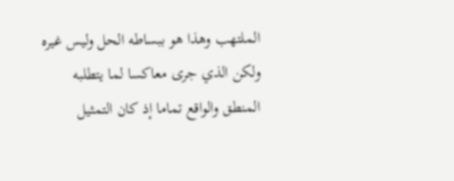الملتهب وهذا هو ببساطه الحل وليس غيره ولكن الذي جرى معاكسا لما يتطلبه المنطق والواقع تماما إذ كان التمثيل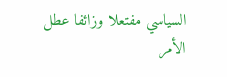السياسي مفتعلا وزائفا عطل الأمر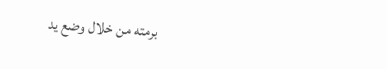برمته من خلال وضع يد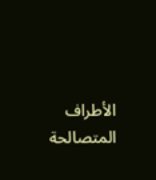الأطراف المتصالحة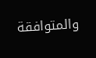والمتوافقة